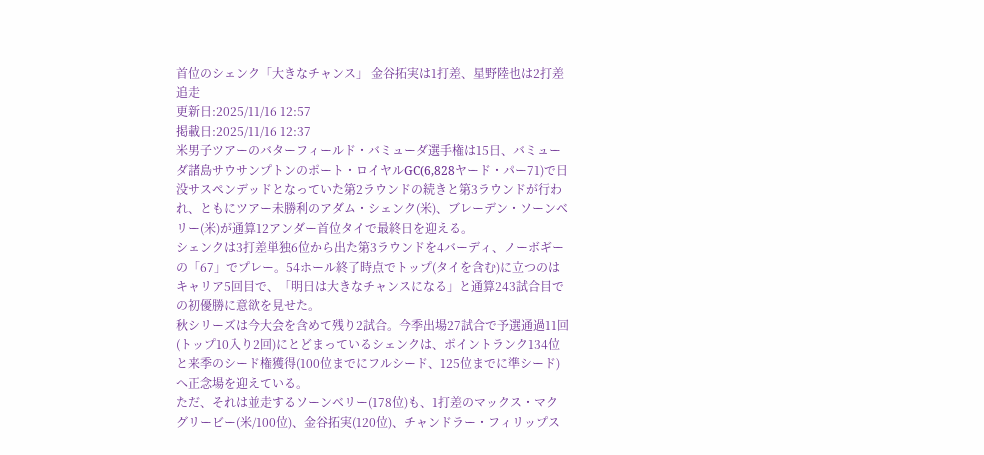首位のシェンク「大きなチャンス」 金谷拓実は1打差、星野陸也は2打差追走
更新日:2025/11/16 12:57
掲載日:2025/11/16 12:37
米男子ツアーのバターフィールド・バミューダ選手権は15日、バミューダ諸島サウサンプトンのポート・ロイヤルGC(6,828ヤード・パー71)で日没サスペンデッドとなっていた第2ラウンドの続きと第3ラウンドが行われ、ともにツアー未勝利のアダム・シェンク(米)、ブレーデン・ソーンベリー(米)が通算12アンダー首位タイで最終日を迎える。
シェンクは3打差単独6位から出た第3ラウンドを4バーディ、ノーボギーの「67」でプレー。54ホール終了時点でトップ(タイを含む)に立つのはキャリア5回目で、「明日は大きなチャンスになる」と通算243試合目での初優勝に意欲を見せた。
秋シリーズは今大会を含めて残り2試合。今季出場27試合で予選通過11回(トップ10入り2回)にとどまっているシェンクは、ポイントランク134位と来季のシード権獲得(100位までにフルシード、125位までに準シード)へ正念場を迎えている。
ただ、それは並走するソーンベリー(178位)も、1打差のマックス・マクグリービー(米/100位)、金谷拓実(120位)、チャンドラー・フィリップス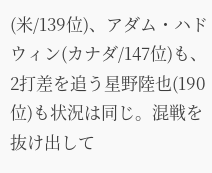(米/139位)、アダム・ハドウィン(カナダ/147位)も、2打差を追う星野陸也(190位)も状況は同じ。混戦を抜け出して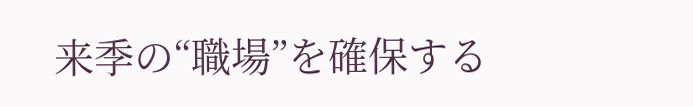来季の“職場”を確保する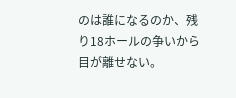のは誰になるのか、残り18ホールの争いから目が離せない。